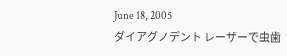June 18, 2005
ダイアグノデント レーザーで虫歯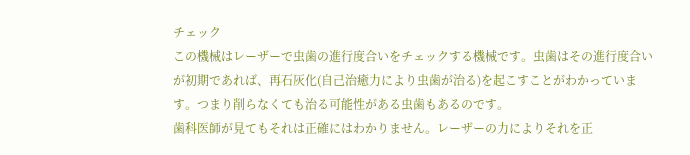チェック
この機械はレーザーで虫歯の進行度合いをチェックする機械です。虫歯はその進行度合いが初期であれば、再石灰化(自己治癒力により虫歯が治る)を起こすことがわかっています。つまり削らなくても治る可能性がある虫歯もあるのです。
歯科医師が見てもそれは正確にはわかりません。レーザーの力によりそれを正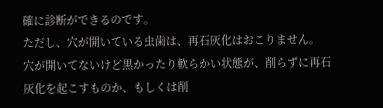確に診断ができるのです。
ただし、穴が開いている虫歯は、再石灰化はおこりません。
穴が開いてないけど黒かったり軟らかい状態が、削らずに再石灰化を起こすものか、もしくは削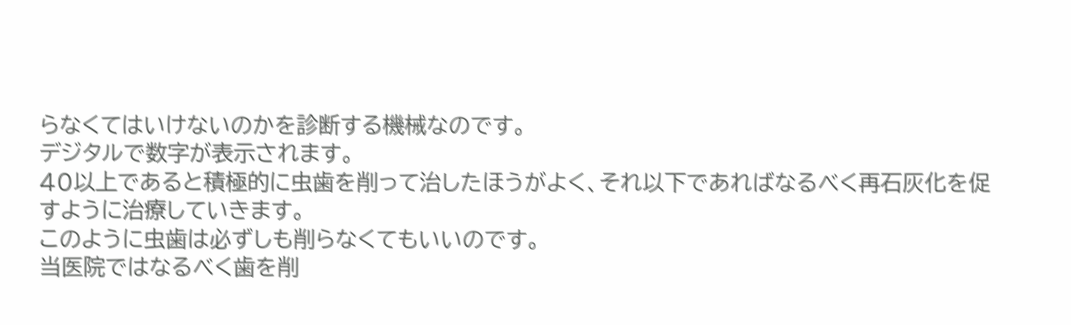らなくてはいけないのかを診断する機械なのです。
デジタルで数字が表示されます。
40以上であると積極的に虫歯を削って治したほうがよく、それ以下であればなるべく再石灰化を促すように治療していきます。
このように虫歯は必ずしも削らなくてもいいのです。
当医院ではなるべく歯を削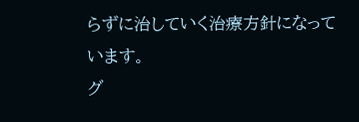らずに治していく治療方針になっています。
グ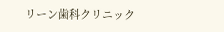リーン歯科クリニック